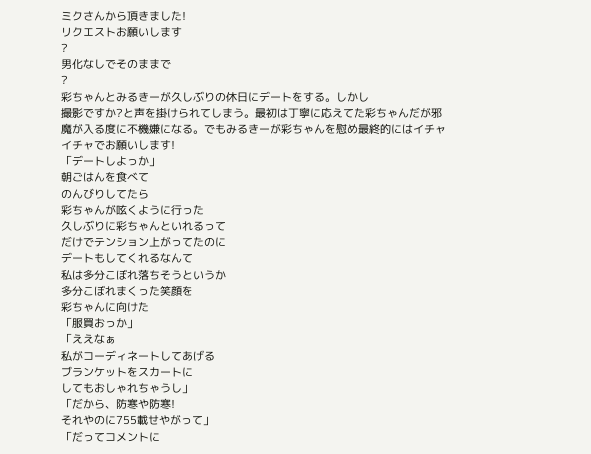ミクさんから頂きました!
リクエストお願いします
?
男化なしでそのままで
?
彩ちゃんとみるきーが久しぶりの休日にデートをする。しかし
撮影ですか?と声を掛けられてしまう。最初は丁寧に応えてた彩ちゃんだが邪魔が入る度に不機嫌になる。でもみるきーが彩ちゃんを慰め最終的にはイチャイチャでお願いします!
「デートしよっか」
朝ごはんを食べて
のんびりしてたら
彩ちゃんが呟くように行った
久しぶりに彩ちゃんといれるって
だけでテンション上がってたのに
デートもしてくれるなんて
私は多分こぼれ落ちそうというか
多分こぼれまくった笑顔を
彩ちゃんに向けた
「服買おっか」
「ええなぁ
私がコーディネートしてあげる
ブランケットをスカートに
してもおしゃれちゃうし」
「だから、防寒や防寒!
それやのに755載せやがって」
「だってコメントに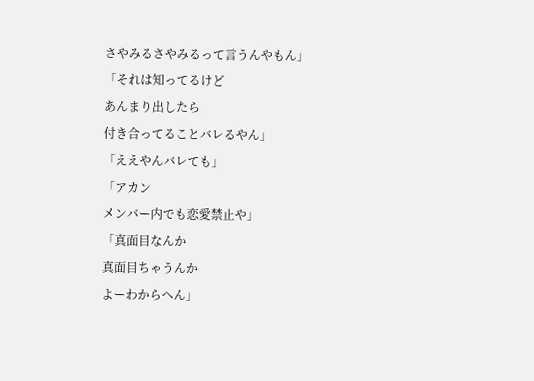さやみるさやみるって言うんやもん」
「それは知ってるけど
あんまり出したら
付き合ってることバレるやん」
「ええやんバレても」
「アカン
メンバー内でも恋愛禁止や」
「真面目なんか
真面目ちゃうんか
よーわからへん」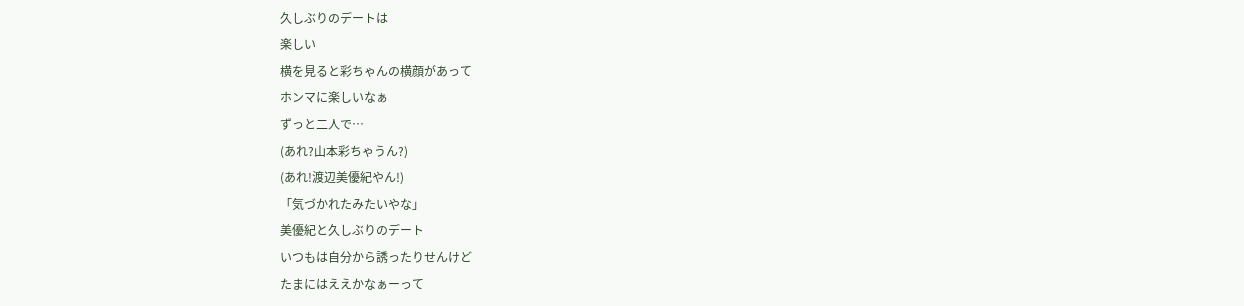久しぶりのデートは
楽しい
横を見ると彩ちゃんの横顔があって
ホンマに楽しいなぁ
ずっと二人で…
(あれ?山本彩ちゃうん?)
(あれ!渡辺美優紀やん!)
「気づかれたみたいやな」
美優紀と久しぶりのデート
いつもは自分から誘ったりせんけど
たまにはええかなぁーって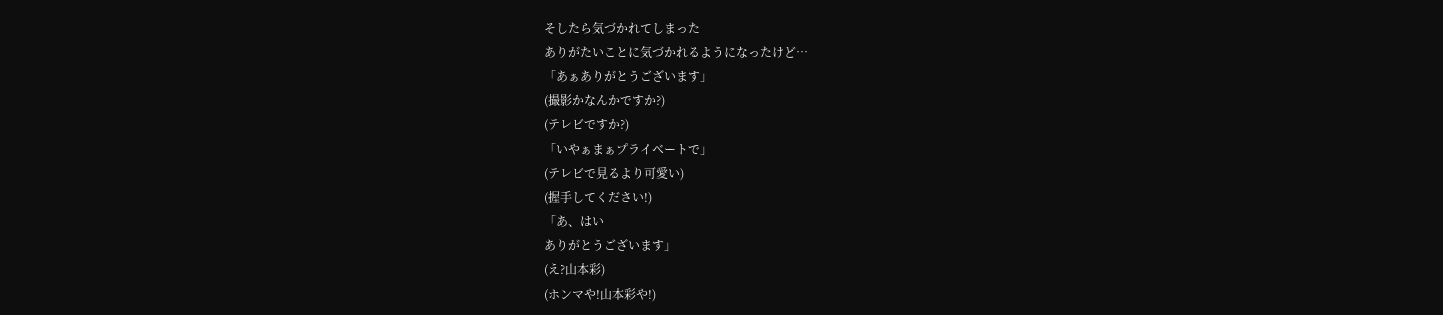そしたら気づかれてしまった
ありがたいことに気づかれるようになったけど…
「あぁありがとうございます」
(撮影かなんかですか?)
(テレビですか?)
「いやぁまぁプライベートで」
(テレビで見るより可愛い)
(握手してください!)
「あ、はい
ありがとうございます」
(え?山本彩)
(ホンマや!山本彩や!)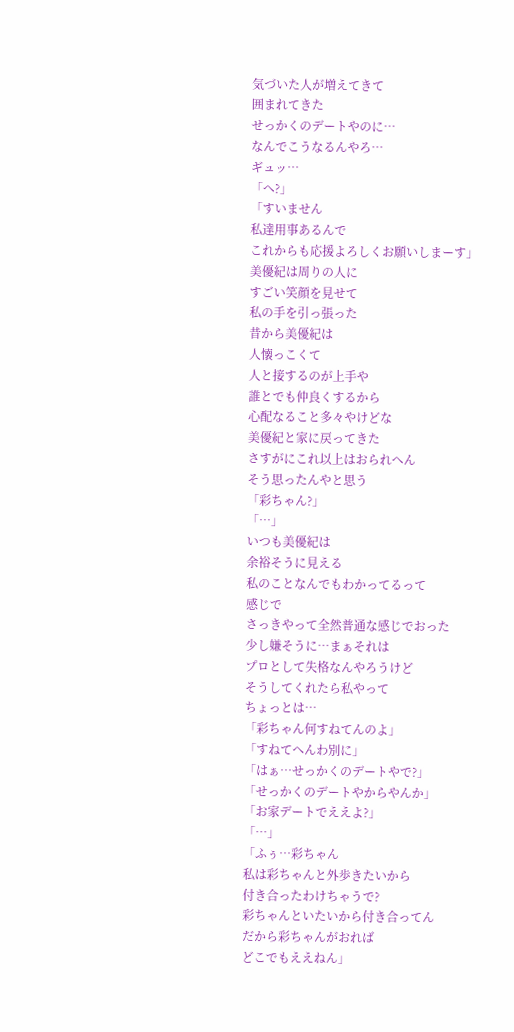気づいた人が増えてきて
囲まれてきた
せっかくのデートやのに…
なんでこうなるんやろ…
ギュッ…
「へ?」
「すいません
私達用事あるんで
これからも応援よろしくお願いしまーす」
美優紀は周りの人に
すごい笑顔を見せて
私の手を引っ張った
昔から美優紀は
人懐っこくて
人と接するのが上手や
誰とでも仲良くするから
心配なること多々やけどな
美優紀と家に戻ってきた
さすがにこれ以上はおられへん
そう思ったんやと思う
「彩ちゃん?」
「…」
いつも美優紀は
余裕そうに見える
私のことなんでもわかってるって
感じで
さっきやって全然普通な感じでおった
少し嫌そうに…まぁそれは
プロとして失格なんやろうけど
そうしてくれたら私やって
ちょっとは…
「彩ちゃん何すねてんのよ」
「すねてへんわ別に」
「はぁ…せっかくのデートやで?」
「せっかくのデートやからやんか」
「お家デートでええよ?」
「…」
「ふぅ…彩ちゃん
私は彩ちゃんと外歩きたいから
付き合ったわけちゃうで?
彩ちゃんといたいから付き合ってん
だから彩ちゃんがおれば
どこでもええねん」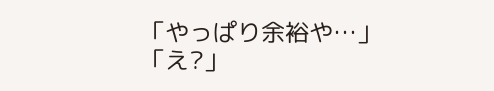「やっぱり余裕や…」
「え?」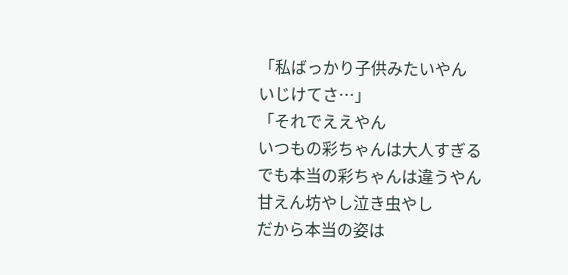「私ばっかり子供みたいやん
いじけてさ…」
「それでええやん
いつもの彩ちゃんは大人すぎる
でも本当の彩ちゃんは違うやん
甘えん坊やし泣き虫やし
だから本当の姿は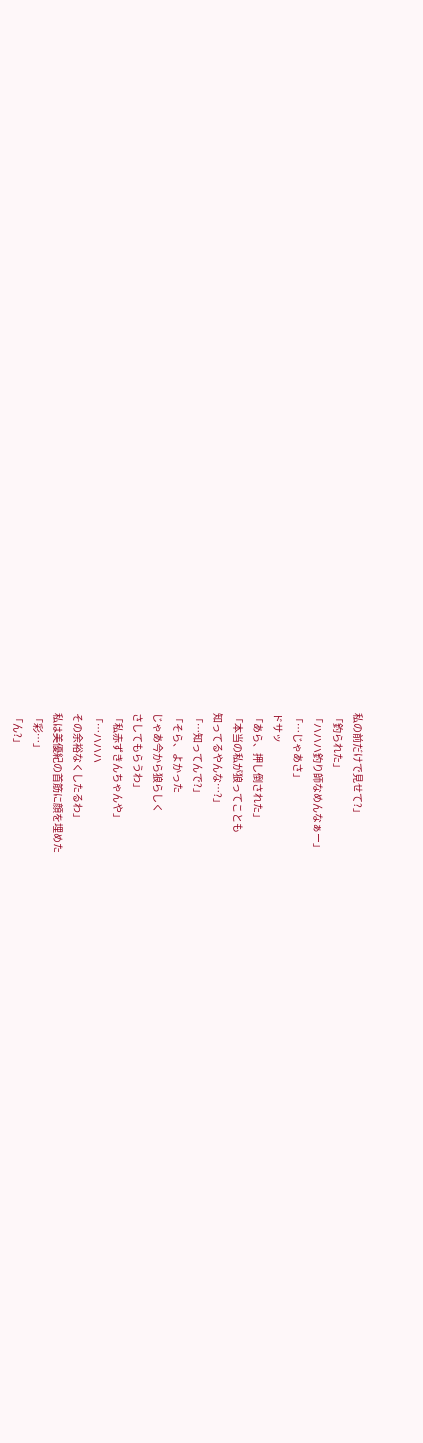私の前だけで見せて?」
「釣られた」
「ハハハ釣り師なめんなぁー」
「…じゃあさ」
ドサッ
「あら、押し倒された」
「本当の私が狼ってことも
知ってるやんな…?」
「…知ってんで?」
「そら、よかった
じゃあ今から狼らしく
さしてもらうわ」
「私赤ずきんちゃんや」
「…ハハハ
その余裕なくしたるわ」
私は美優紀の首筋に顔を埋めた
「彩…」
「ん?」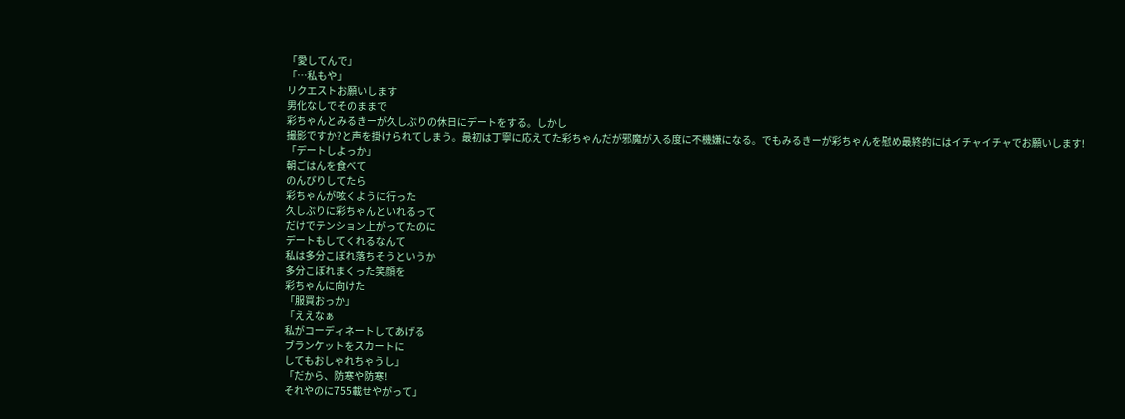「愛してんで」
「…私もや」
リクエストお願いします
男化なしでそのままで
彩ちゃんとみるきーが久しぶりの休日にデートをする。しかし
撮影ですか?と声を掛けられてしまう。最初は丁寧に応えてた彩ちゃんだが邪魔が入る度に不機嫌になる。でもみるきーが彩ちゃんを慰め最終的にはイチャイチャでお願いします!
「デートしよっか」
朝ごはんを食べて
のんびりしてたら
彩ちゃんが呟くように行った
久しぶりに彩ちゃんといれるって
だけでテンション上がってたのに
デートもしてくれるなんて
私は多分こぼれ落ちそうというか
多分こぼれまくった笑顔を
彩ちゃんに向けた
「服買おっか」
「ええなぁ
私がコーディネートしてあげる
ブランケットをスカートに
してもおしゃれちゃうし」
「だから、防寒や防寒!
それやのに755載せやがって」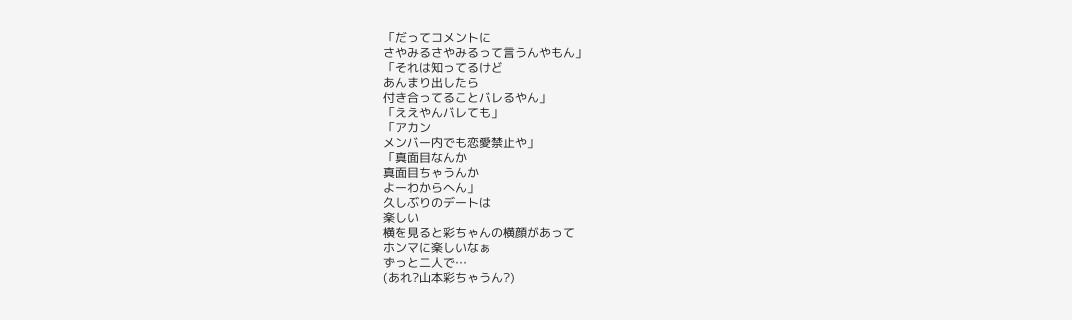「だってコメントに
さやみるさやみるって言うんやもん」
「それは知ってるけど
あんまり出したら
付き合ってることバレるやん」
「ええやんバレても」
「アカン
メンバー内でも恋愛禁止や」
「真面目なんか
真面目ちゃうんか
よーわからへん」
久しぶりのデートは
楽しい
横を見ると彩ちゃんの横顔があって
ホンマに楽しいなぁ
ずっと二人で…
(あれ?山本彩ちゃうん?)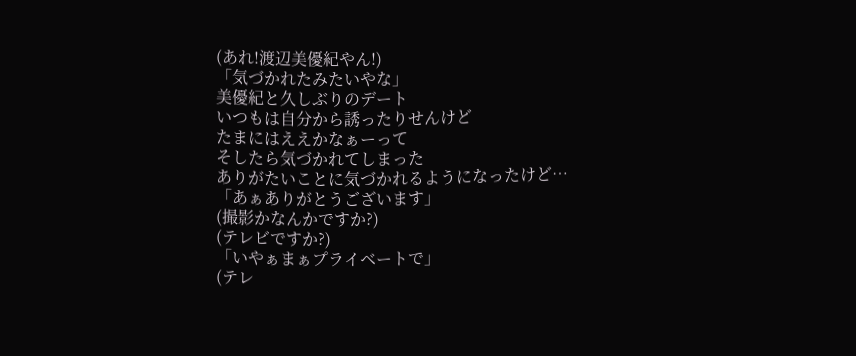(あれ!渡辺美優紀やん!)
「気づかれたみたいやな」
美優紀と久しぶりのデート
いつもは自分から誘ったりせんけど
たまにはええかなぁーって
そしたら気づかれてしまった
ありがたいことに気づかれるようになったけど…
「あぁありがとうございます」
(撮影かなんかですか?)
(テレビですか?)
「いやぁまぁプライベートで」
(テレ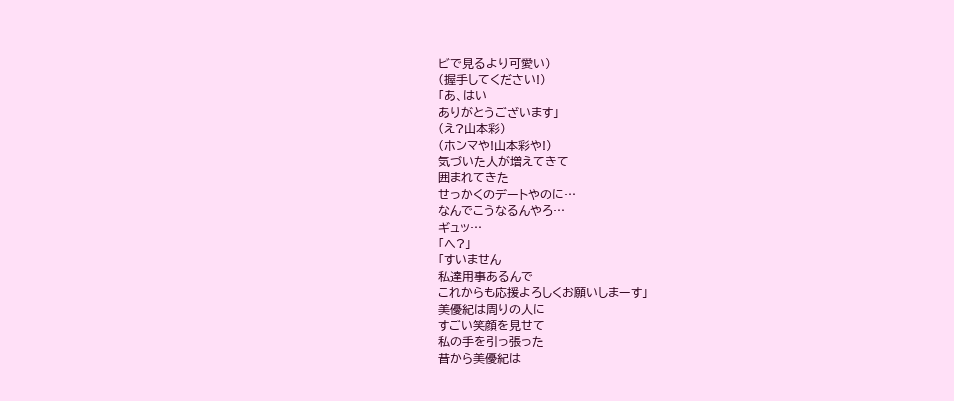ビで見るより可愛い)
(握手してください!)
「あ、はい
ありがとうございます」
(え?山本彩)
(ホンマや!山本彩や!)
気づいた人が増えてきて
囲まれてきた
せっかくのデートやのに…
なんでこうなるんやろ…
ギュッ…
「へ?」
「すいません
私達用事あるんで
これからも応援よろしくお願いしまーす」
美優紀は周りの人に
すごい笑顔を見せて
私の手を引っ張った
昔から美優紀は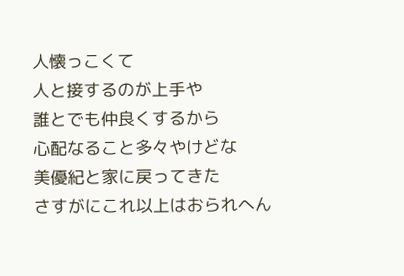人懐っこくて
人と接するのが上手や
誰とでも仲良くするから
心配なること多々やけどな
美優紀と家に戻ってきた
さすがにこれ以上はおられへん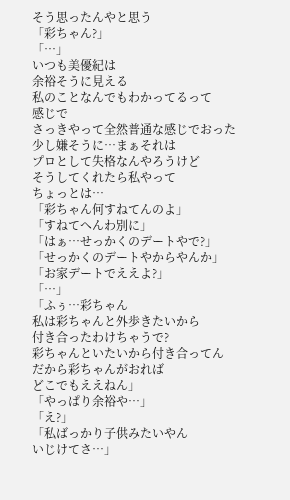そう思ったんやと思う
「彩ちゃん?」
「…」
いつも美優紀は
余裕そうに見える
私のことなんでもわかってるって
感じで
さっきやって全然普通な感じでおった
少し嫌そうに…まぁそれは
プロとして失格なんやろうけど
そうしてくれたら私やって
ちょっとは…
「彩ちゃん何すねてんのよ」
「すねてへんわ別に」
「はぁ…せっかくのデートやで?」
「せっかくのデートやからやんか」
「お家デートでええよ?」
「…」
「ふぅ…彩ちゃん
私は彩ちゃんと外歩きたいから
付き合ったわけちゃうで?
彩ちゃんといたいから付き合ってん
だから彩ちゃんがおれば
どこでもええねん」
「やっぱり余裕や…」
「え?」
「私ばっかり子供みたいやん
いじけてさ…」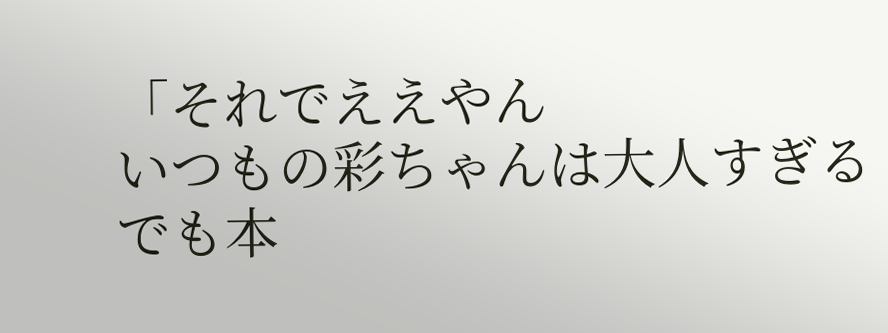「それでええやん
いつもの彩ちゃんは大人すぎる
でも本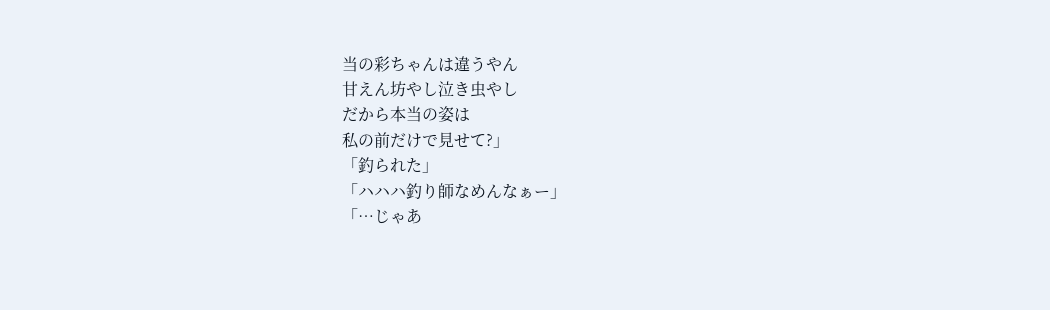当の彩ちゃんは違うやん
甘えん坊やし泣き虫やし
だから本当の姿は
私の前だけで見せて?」
「釣られた」
「ハハハ釣り師なめんなぁー」
「…じゃあ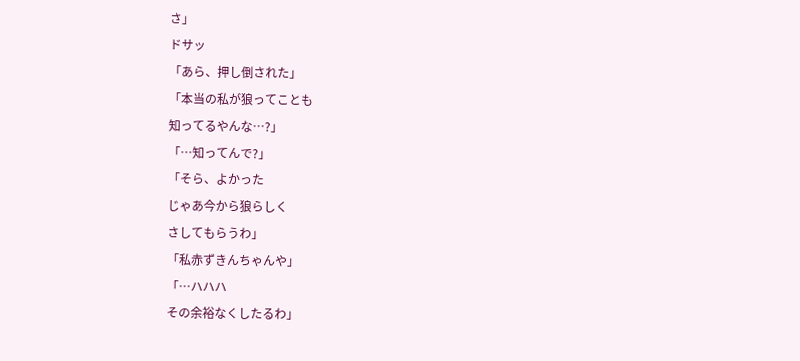さ」
ドサッ
「あら、押し倒された」
「本当の私が狼ってことも
知ってるやんな…?」
「…知ってんで?」
「そら、よかった
じゃあ今から狼らしく
さしてもらうわ」
「私赤ずきんちゃんや」
「…ハハハ
その余裕なくしたるわ」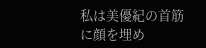私は美優紀の首筋に顔を埋め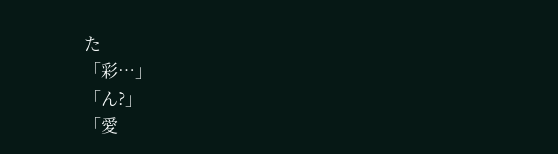た
「彩…」
「ん?」
「愛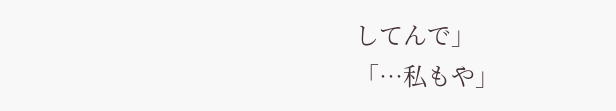してんで」
「…私もや」